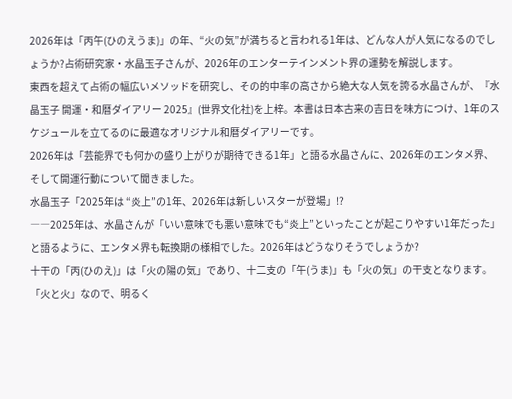2026年は「丙午(ひのえうま)」の年、“火の気”が満ちると言われる1年は、どんな人が人気になるのでしょうか?占術研究家・水晶玉子さんが、2026年のエンターテインメント界の運勢を解説します。
東西を超えて占術の幅広いメソッドを研究し、その的中率の高さから絶大な人気を誇る水晶さんが、『水晶玉子 開運・和暦ダイアリー 2025』(世界文化社)を上梓。本書は日本古来の吉日を味方につけ、1年のスケジュールを立てるのに最適なオリジナル和暦ダイアリーです。
2026年は「芸能界でも何かの盛り上がりが期待できる1年」と語る水晶さんに、2026年のエンタメ界、そして開運行動について聞きました。
水晶玉子「2025年は “炎上”の1年、2026年は新しいスターが登場」!?
――2025年は、水晶さんが「いい意味でも悪い意味でも“炎上”といったことが起こりやすい1年だった」と語るように、エンタメ界も転換期の様相でした。2026年はどうなりそうでしょうか?
十干の「丙(ひのえ)」は「火の陽の気」であり、十二支の「午(うま)」も「火の気」の干支となります。「火と火」なので、明るく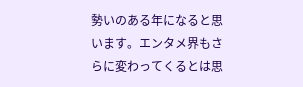勢いのある年になると思います。エンタメ界もさらに変わってくるとは思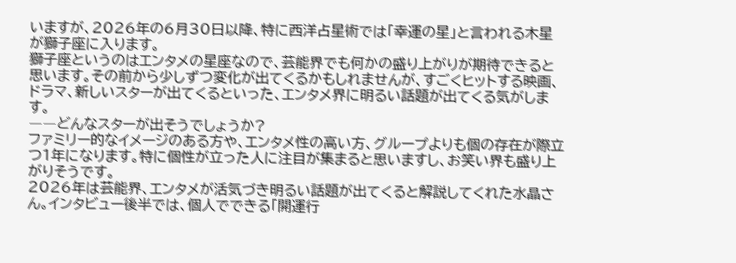いますが、2026年の6月30日以降、特に西洋占星術では「幸運の星」と言われる木星が獅子座に入ります。
獅子座というのはエンタメの星座なので、芸能界でも何かの盛り上がりが期待できると思います。その前から少しずつ変化が出てくるかもしれませんが、すごくヒットする映画、ドラマ、新しいスターが出てくるといった、エンタメ界に明るい話題が出てくる気がします。
――どんなスターが出そうでしょうか?
ファミリー的なイメージのある方や、エンタメ性の高い方、グループよりも個の存在が際立つ1年になります。特に個性が立った人に注目が集まると思いますし、お笑い界も盛り上がりそうです。
2026年は芸能界、エンタメが活気づき明るい話題が出てくると解説してくれた水晶さん。インタビュー後半では、個人でできる「開運行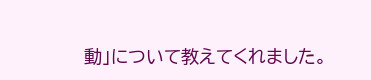動」について教えてくれました。